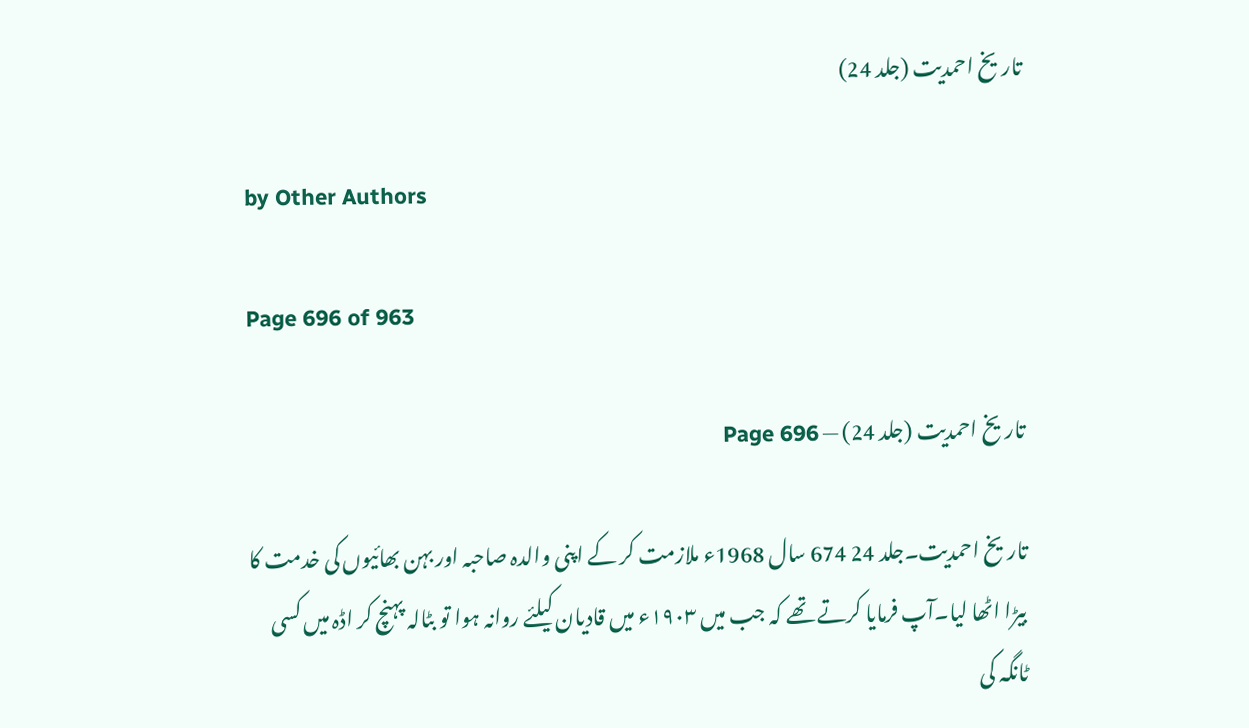تاریخ احمدیت (جلد 24)

by Other Authors

Page 696 of 963

تاریخ احمدیت (جلد 24) — Page 696

تاریخ احمدیت۔جلد 24 674 سال 1968ء ملازمت کر کے اپنی والدہ صاحبہ اور بہن بھائیوں کی خدمت کا بیڑا اٹھا لیا۔آپ فرمایا کرتے تھے کہ جب میں ۱۹۰۳ء میں قادیان کیلئے روانہ ہوا تو بٹالہ پہنچ کر اڈہ میں کسی ٹانگہ کی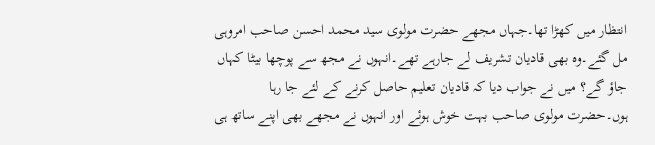انتظار میں کھڑا تھا۔جہاں مجھے حضرت مولوی سید محمد احسن صاحب امروہی مل گئے۔وہ بھی قادیان تشریف لے جارہے تھے۔انہوں نے مجھ سے پوچھا بیٹا کہاں جاؤ گے؟ میں نے جواب دیا کہ قادیان تعلیم حاصل کرنے کے لئے جا رہا ہوں۔حضرت مولوی صاحب بہت خوش ہوئے اور انہوں نے مجھے بھی اپنے ساتھ ہی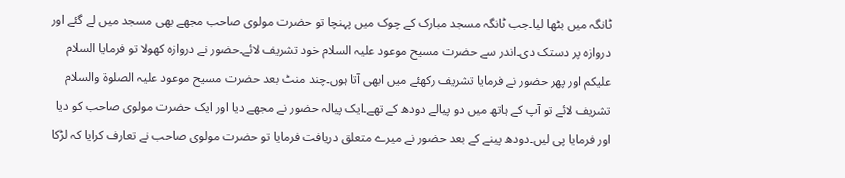ٹانگہ میں بٹھا لیا۔جب ٹانگہ مسجد مبارک کے چوک میں پہنچا تو حضرت مولوی صاحب مجھے بھی مسجد میں لے گئے اور دروازہ پر دستک دی۔اندر سے حضرت مسیح موعود علیہ السلام خود تشریف لائے۔حضور نے دروازہ کھولا تو فرمایا السلام علیکم اور پھر حضور نے فرمایا تشریف رکھئے میں ابھی آتا ہوں۔چند منٹ بعد حضرت مسیح موعود علیہ الصلوۃ والسلام تشریف لائے تو آپ کے ہاتھ میں دو پیالے دودھ کے تھے۔ایک پیالہ حضور نے مجھے دیا اور ایک حضرت مولوی صاحب کو دیا اور فرمایا پی لیں۔دودھ پینے کے بعد حضور نے میرے متعلق دریافت فرمایا تو حضرت مولوی صاحب نے تعارف کرایا کہ لڑکا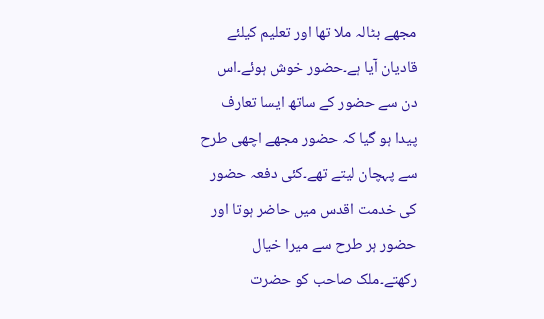مجھے بٹالہ ملا تھا اور تعلیم کیلئے قادیان آیا ہے۔حضور خوش ہوئے۔اس دن سے حضور کے ساتھ ایسا تعارف پیدا ہو گیا کہ حضور مجھے اچھی طرح سے پہچان لیتے تھے۔کئی دفعہ حضور کی خدمت اقدس میں حاضر ہوتا اور حضور ہر طرح سے میرا خیال رکھتے۔ملک صاحب کو حضرت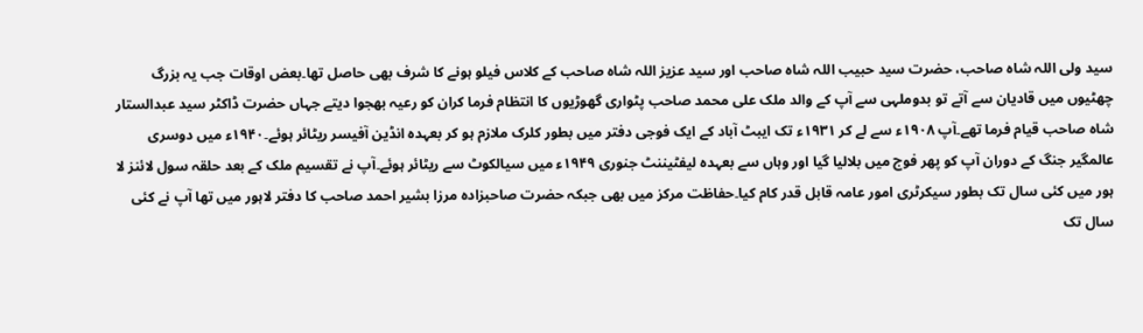سید ولی اللہ شاہ صاحب، حضرت سید حبیب اللہ شاہ صاحب اور سید عزیز اللہ شاہ صاحب کے کلاس فیلو ہونے کا شرف بھی حاصل تھا۔بعض اوقات جب یہ بزرگ چھٹیوں میں قادیان سے آتے تو بدوملہی سے آپ کے والد ملک علی محمد صاحب پٹواری گھوڑیوں کا انتظام فرما کران کو رعیہ بھجوا دیتے جہاں حضرت ڈاکٹر سید عبدالستار شاہ صاحب قیام فرما تھے۔آپ ۱۹۰۸ء سے لے کر ۱۹۳۱ء تک ایبٹ آباد کے ایک فوجی دفتر میں بطور کلرک ملازم ہو کر بعہدہ انڈین آفیسر ریٹائر ہوئے۔۱۹۴۰ء میں دوسری عالمگیر جنگ کے دوران آپ کو پھر فوج میں بلالیا گیا اور وہاں سے بعہدہ لیفٹیننٹ جنوری ۱۹۴۹ء میں سیالکوٹ سے ریٹائر ہوئے۔آپ نے تقسیم ملک کے بعد حلقہ سول لائنز لا ہور میں کئی سال تک بطور سیکرٹری امور عامہ قابل قدر کام کیا۔حفاظت مرکز میں بھی جبکہ حضرت صاحبزادہ مرزا بشیر احمد صاحب کا دفتر لاہور میں تھا آپ نے کئی سال تک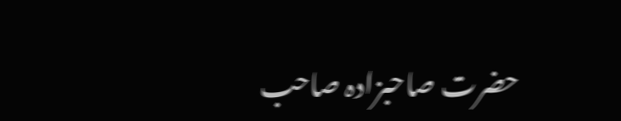حضرت صاحبزادہ صاحب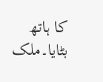کا ہاتھ بٹایا۔ملک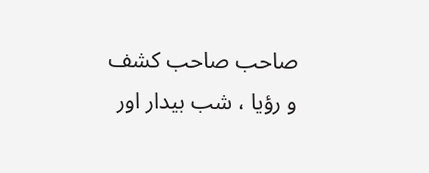صاحب صاحب کشف و رؤیا ، شب بیدار اور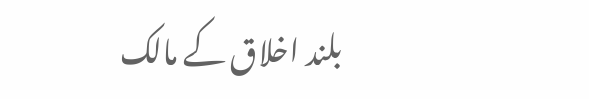بلند اخلاق کے مالک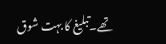تھے۔تبلیغ کا بہت شوق